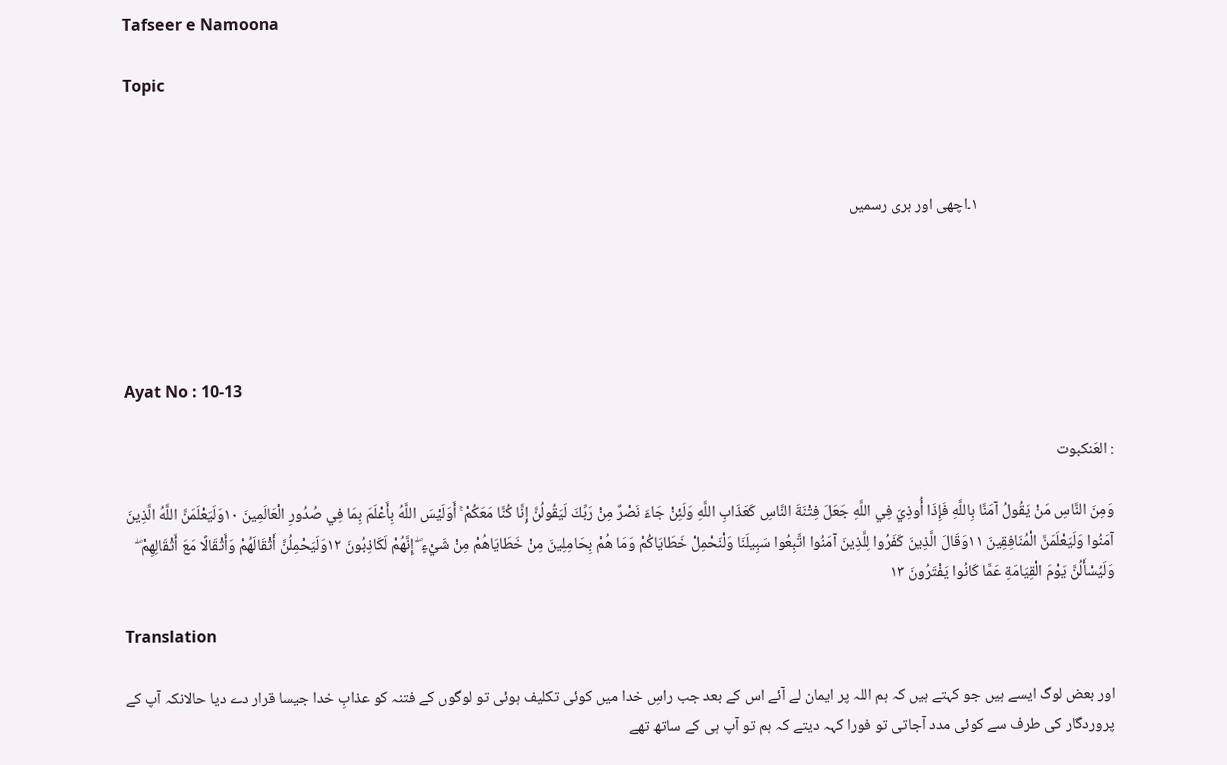Tafseer e Namoona

Topic



                                      ۱۔اچھی اور بری رسمیں





Ayat No : 10-13

: العَنکبوت

وَمِنَ النَّاسِ مَنْ يَقُولُ آمَنَّا بِاللَّهِ فَإِذَا أُوذِيَ فِي اللَّهِ جَعَلَ فِتْنَةَ النَّاسِ كَعَذَابِ اللَّهِ وَلَئِنْ جَاءَ نَصْرٌ مِنْ رَبِّكَ لَيَقُولُنَّ إِنَّا كُنَّا مَعَكُمْ ۚ أَوَلَيْسَ اللَّهُ بِأَعْلَمَ بِمَا فِي صُدُورِ الْعَالَمِينَ ۱۰وَلَيَعْلَمَنَّ اللَّهُ الَّذِينَ آمَنُوا وَلَيَعْلَمَنَّ الْمُنَافِقِينَ ۱۱وَقَالَ الَّذِينَ كَفَرُوا لِلَّذِينَ آمَنُوا اتَّبِعُوا سَبِيلَنَا وَلْنَحْمِلْ خَطَايَاكُمْ وَمَا هُمْ بِحَامِلِينَ مِنْ خَطَايَاهُمْ مِنْ شَيْءٍ ۖ إِنَّهُمْ لَكَاذِبُونَ ۱۲وَلَيَحْمِلُنَّ أَثْقَالَهُمْ وَأَثْقَالًا مَعَ أَثْقَالِهِمْ ۖ وَلَيُسْأَلُنَّ يَوْمَ الْقِيَامَةِ عَمَّا كَانُوا يَفْتَرُونَ ۱۳

Translation

اور بعض لوگ ایسے ہیں جو کہتے ہیں کہ ہم اللہ پر ایمان لے آئے اس کے بعد جب راسِ خدا میں کوئی تکلیف ہوئی تو لوگوں کے فتنہ کو عذابِ خدا جیسا قرار دے دیا حالانکہ آپ کے پروردگار کی طرف سے کوئی مدد آجاتی تو فورا کہہ دیتے کہ ہم تو آپ ہی کے ساتھ تھے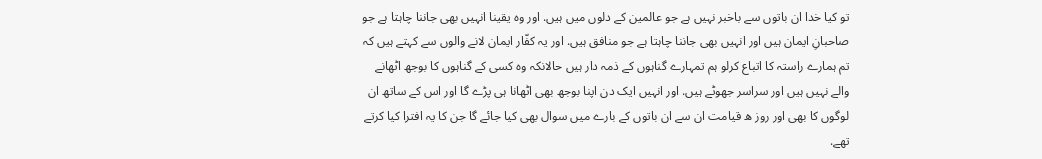تو کیا خدا ان باتوں سے باخبر نہیں ہے جو عالمین کے دلوں میں ہیں. اور وہ یقینا انہیں بھی جاننا چاہتا ہے جو صاحبانِ ایمان ہیں اور انہیں بھی جاننا چاہتا ہے جو منافق ہیں. اور یہ کفّار ایمان لانے والوں سے کہتے ہیں کہ تم ہمارے راستہ کا اتباع کرلو ہم تمہارے گناہوں کے ذمہ دار ہیں حالانکہ وہ کسی کے گناہوں کا بوجھ اٹھانے والے نہیں ہیں اور سراسر جھوٹے ہیں. اور انہیں ایک دن اپنا بوجھ بھی اٹھانا ہی پڑے گا اور اس کے ساتھ ان لوگوں کا بھی اور روز ه قیامت ان سے ان باتوں کے بارے میں سوال بھی کیا جائے گا جن کا یہ افترا کیا کرتے تھے.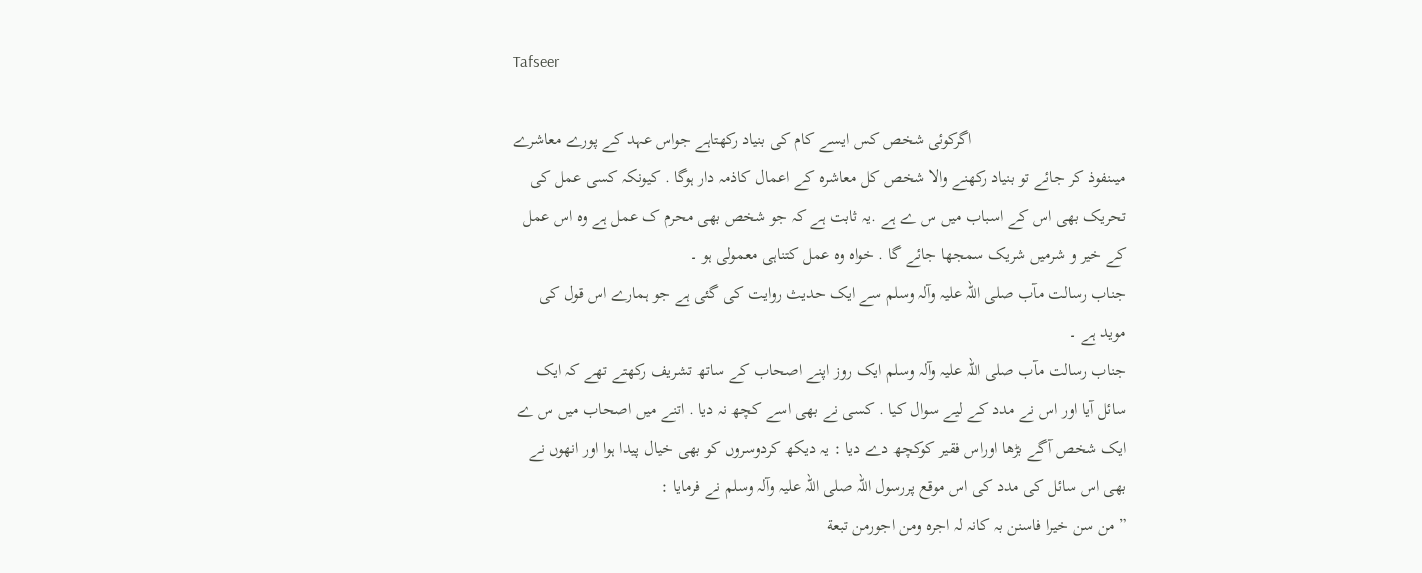Tafseer

                                    اگرکوئی شخص کس ایسے کام کی بنیاد رکھتاہے جواس عہد کے پورے معاشرے میںنفوذ کر جائے تو بنیاد رکھنے والا شخص کل معاشرہ کے اعمال کاذمہ دار ہوگا . کیونکہ کسی عمل کی تحریک بھی اس کے اسباب میں س ے ہے .یہ ثابت ہے کہ جو شخص بھی محرم ک عمل ہے وہ اس عمل کے خیر و شرمیں شریک سمجھا جائے گا . خواہ وہ عمل کتناہی معمولی ہو ۔
جناب رسالت مآب صلی اللہ علیہ وآلہ وسلم سے ایک حدیث روایت کی گئی ہے جو ہمارے اس قول کی موید ہے ۔
جناب رسالت مآب صلی اللہ علیہ وآلہ وسلم ایک روز اپنے اصحاب کے ساتھ تشریف رکھتے تھے کہ ایک سائل آیا اور اس نے مدد کے لیے سوال کیا . کسی نے بھی اسے کچھ نہ دیا . اتنے میں اصحاب میں س ے ایک شخص آگے بڑھا اوراس فقیر کوکچھ دے دیا : یہ دیکھ کردوسروں کو بھی خیال پیدا ہوا اور انھوں نے بھی اس سائل کی مدد کی اس موقع پررسول اللہ صلی اللہ علیہ وآلہ وسلم نے فرمایا :
” من سن خیرا فاسنن بہ کانہ لہ اجرہ ومن اجورمن تبعة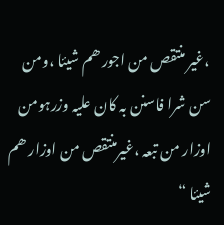،غیر منتقص من اجور ھم شیئا ،ومن سن شرا فاسنن بہ کان علیہ وزرہومن اوزار من تبعہ ،غیرمنتقص من اوزار ھم شیئا “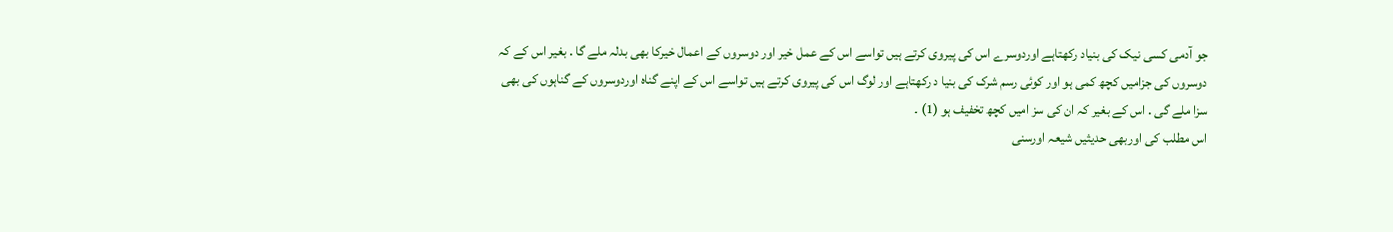جو آدمی کسی نیک کی بنیاد رکھتاہے اوردوسرے اس کی پیروی کرتے ہیں تواسے اس کے عمل خیر اور دوسروں کے اعمال خیرکا بھی بدلہ ملے گا . بغیر اس کے کہ دوسروں کی جزامیں کچھ کمی ہو اور کوئی رسم شرک کی بنیا د رکھتاہے اور لوگ اس کی پیروی کرتے ہیں تواسے اس کے اپنے گناہ اوردوسروں کے گناہوں کی بھی سزا ملے گی . اس کے بغیر کہ ان کی سز امیں کچھ تخفیف ہو (1) ۔
اس مطلب کی اوربھی حدیثیں شیعہ اورسنی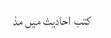کتب احادیث میں مذ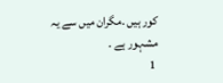کور ہیں .مگران میں سے یہ مشہور ہے ۔
 1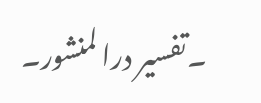۔تفسیر درا لمنشور۔